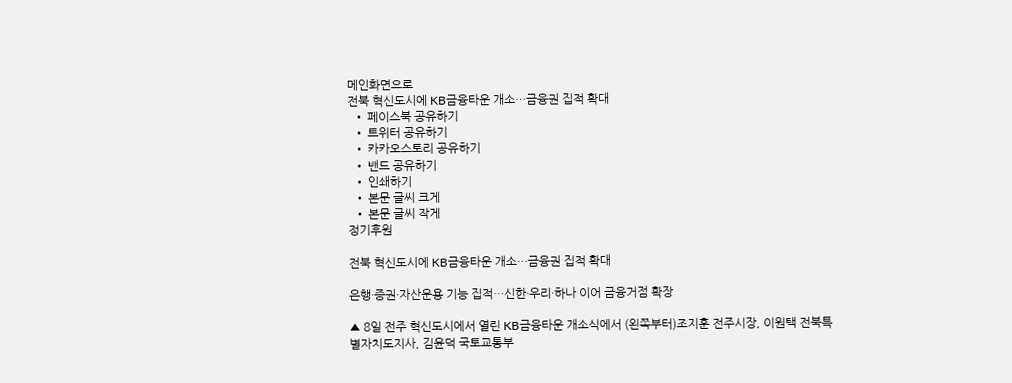메인화면으로
전북 혁신도시에 KB금융타운 개소…금융권 집적 확대
  • 페이스북 공유하기
  • 트위터 공유하기
  • 카카오스토리 공유하기
  • 밴드 공유하기
  • 인쇄하기
  • 본문 글씨 크게
  • 본문 글씨 작게
정기후원

전북 혁신도시에 KB금융타운 개소…금융권 집적 확대

은행·증권·자산운용 기능 집적…신한·우리·하나 이어 금융거점 확장

▲ 8일 전주 혁신도시에서 열린 KB금융타운 개소식에서 (왼쪽부터)조지훈 전주시장, 이원택 전북특별자치도지사, 김윤덕 국토교통부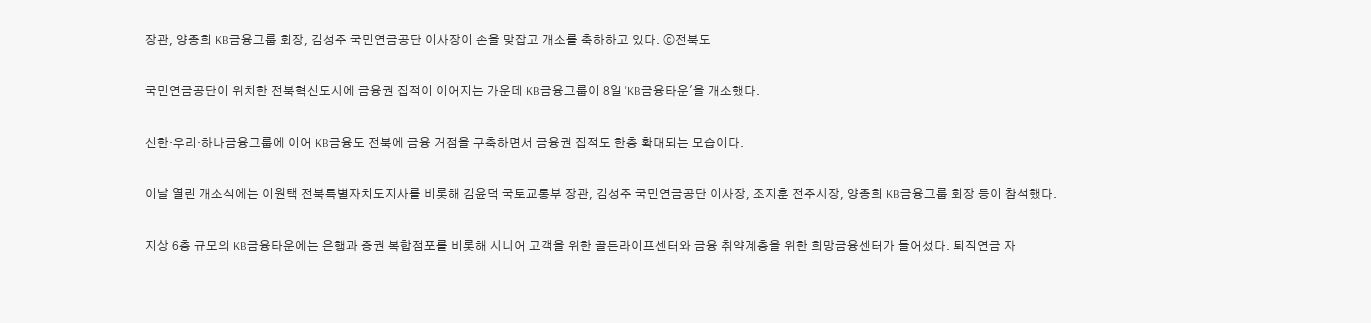장관, 양종희 KB금융그룹 회장, 김성주 국민연금공단 이사장이 손을 맞잡고 개소를 축하하고 있다. ⓒ전북도

국민연금공단이 위치한 전북혁신도시에 금융권 집적이 이어지는 가운데 KB금융그룹이 8일 'KB금융타운'을 개소했다.

신한·우리·하나금융그룹에 이어 KB금융도 전북에 금융 거점을 구축하면서 금융권 집적도 한층 확대되는 모습이다.

이날 열린 개소식에는 이원택 전북특별자치도지사를 비롯해 김윤덕 국토교통부 장관, 김성주 국민연금공단 이사장, 조지훈 전주시장, 양종희 KB금융그룹 회장 등이 참석했다.

지상 6층 규모의 KB금융타운에는 은행과 증권 복합점포를 비롯해 시니어 고객을 위한 골든라이프센터와 금융 취약계층을 위한 희망금융센터가 들어섰다. 퇴직연금 자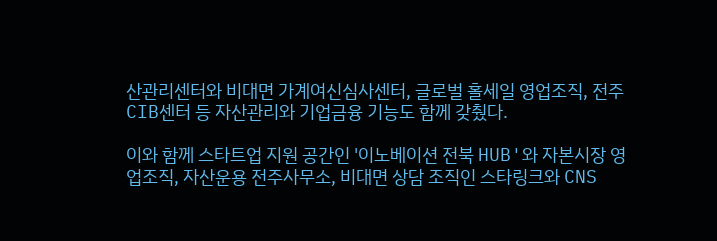산관리센터와 비대면 가계여신심사센터, 글로벌 홀세일 영업조직, 전주 CIB센터 등 자산관리와 기업금융 기능도 함께 갖췄다.

이와 함께 스타트업 지원 공간인 '이노베이션 전북 HUB'와 자본시장 영업조직, 자산운용 전주사무소, 비대면 상담 조직인 스타링크와 CNS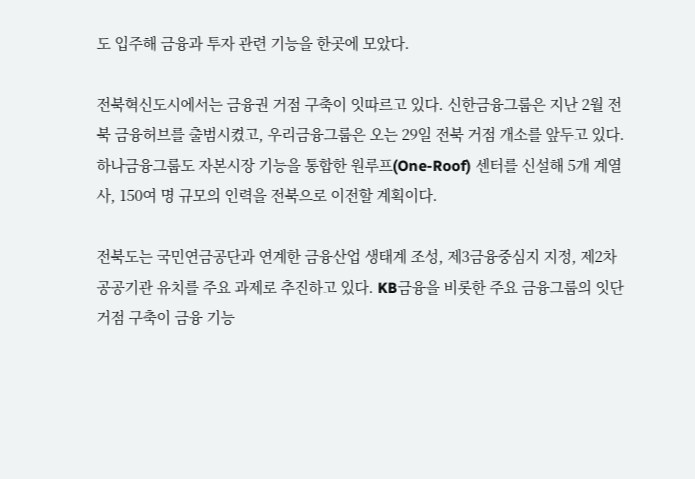도 입주해 금융과 투자 관련 기능을 한곳에 모았다.

전북혁신도시에서는 금융권 거점 구축이 잇따르고 있다. 신한금융그룹은 지난 2월 전북 금융허브를 출범시켰고, 우리금융그룹은 오는 29일 전북 거점 개소를 앞두고 있다. 하나금융그룹도 자본시장 기능을 통합한 원루프(One-Roof) 센터를 신설해 5개 계열사, 150여 명 규모의 인력을 전북으로 이전할 계획이다.

전북도는 국민연금공단과 연계한 금융산업 생태계 조성, 제3금융중심지 지정, 제2차 공공기관 유치를 주요 과제로 추진하고 있다. KB금융을 비롯한 주요 금융그룹의 잇단 거점 구축이 금융 기능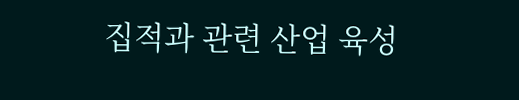집적과 관련 산업 육성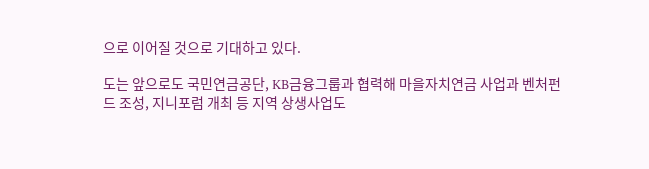으로 이어질 것으로 기대하고 있다.

도는 앞으로도 국민연금공단, KB금융그룹과 협력해 마을자치연금 사업과 벤처펀드 조성, 지니포럼 개최 등 지역 상생사업도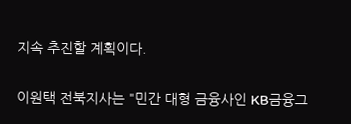지속 추진할 계획이다.

이원택 전북지사는 "민간 대형 금융사인 KB금융그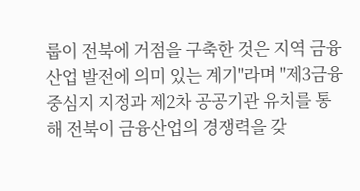룹이 전북에 거점을 구축한 것은 지역 금융산업 발전에 의미 있는 계기"라며 "제3금융중심지 지정과 제2차 공공기관 유치를 통해 전북이 금융산업의 경쟁력을 갖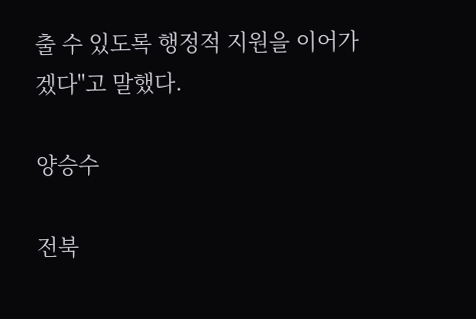출 수 있도록 행정적 지원을 이어가겠다"고 말했다.

양승수

전북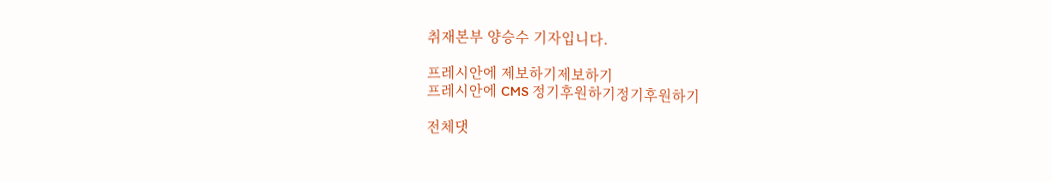취재본부 양승수 기자입니다.

프레시안에 제보하기제보하기
프레시안에 CMS 정기후원하기정기후원하기

전체댓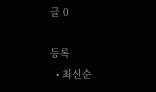글 0

등록
  • 최신순